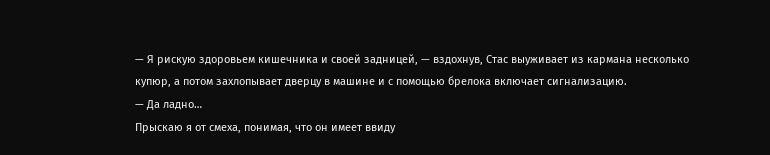— Я рискую здоровьем кишечника и своей задницей, — вздохнув, Стас выуживает из кармана несколько купюр, а потом захлопывает дверцу в машине и с помощью брелока включает сигнализацию.
— Да ладно…
Прыскаю я от смеха, понимая, что он имеет ввиду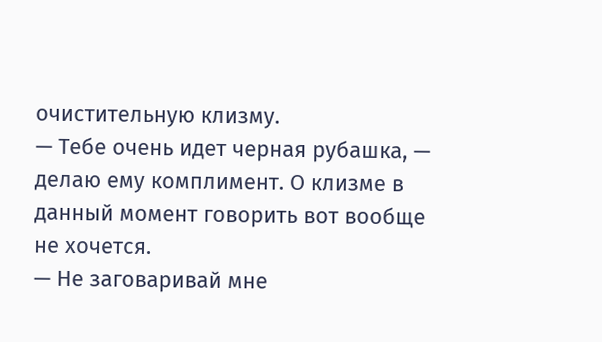очистительную клизму.
— Тебе очень идет черная рубашка, — делаю ему комплимент. О клизме в данный момент говорить вот вообще не хочется.
— Не заговаривай мне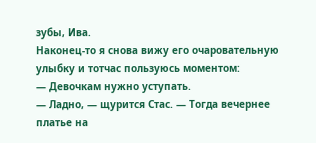зубы, Ива.
Наконец-то я снова вижу его очаровательную улыбку и тотчас пользуюсь моментом:
— Девочкам нужно уступать.
— Ладно, — щурится Стас. — Тогда вечернее платье на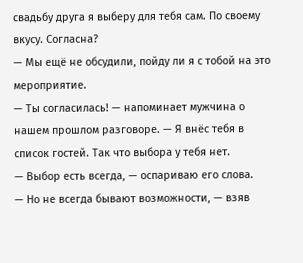свадьбу друга я выберу для тебя сам. По своему вкусу. Согласна?
— Мы ещё не обсудили, пойду ли я с тобой на это мероприятие.
— Ты согласилась! — напоминает мужчина о нашем прошлом разговоре. — Я внёс тебя в список гостей. Так что выбора у тебя нет.
— Выбор есть всегда, — оспариваю его слова.
— Но не всегда бывают возможности, — взяв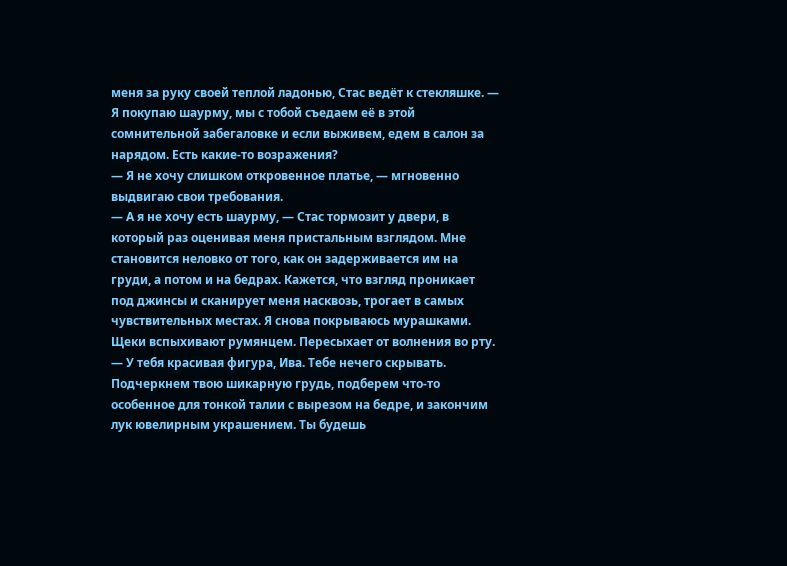меня за руку своей теплой ладонью, Стас ведёт к стекляшке. — Я покупаю шаурму, мы с тобой съедаем её в этой сомнительной забегаловке и если выживем, едем в салон за нарядом. Есть какие-то возражения?
— Я не хочу слишком откровенное платье, — мгновенно выдвигаю свои требования.
— А я не хочу есть шаурму, — Стас тормозит у двери, в который раз оценивая меня пристальным взглядом. Мне становится неловко от того, как он задерживается им на груди, а потом и на бедрах. Кажется, что взгляд проникает под джинсы и сканирует меня насквозь, трогает в самых чувствительных местах. Я снова покрываюсь мурашками. Щеки вспыхивают румянцем. Пересыхает от волнения во рту. — У тебя красивая фигура, Ива. Тебе нечего скрывать. Подчеркнем твою шикарную грудь, подберем что-то особенное для тонкой талии с вырезом на бедре, и закончим лук ювелирным украшением. Ты будешь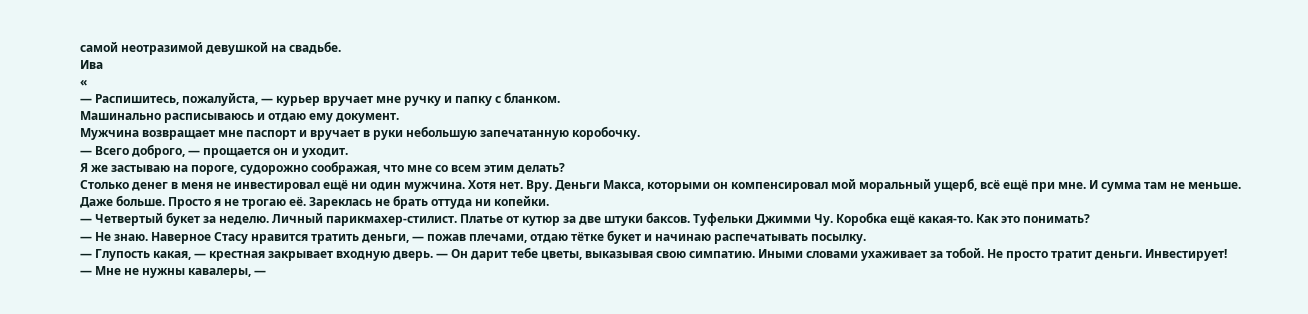самой неотразимой девушкой на свадьбе.
Ива
«
— Распишитесь, пожалуйста, — курьер вручает мне ручку и папку с бланком.
Машинально расписываюсь и отдаю ему документ.
Мужчина возвращает мне паспорт и вручает в руки небольшую запечатанную коробочку.
— Всего доброго, — прощается он и уходит.
Я же застываю на пороге, судорожно соображая, что мне со всем этим делать?
Столько денег в меня не инвестировал ещё ни один мужчина. Хотя нет. Вру. Деньги Макса, которыми он компенсировал мой моральный ущерб, всё ещё при мне. И сумма там не меньше. Даже больше. Просто я не трогаю её. Зареклась не брать оттуда ни копейки.
— Четвертый букет за неделю. Личный парикмахер-стилист. Платье от кутюр за две штуки баксов. Туфельки Джимми Чу. Коробка ещё какая-то. Как это понимать?
— Не знаю. Наверное Стасу нравится тратить деньги, — пожав плечами, отдаю тётке букет и начинаю распечатывать посылку.
— Глупость какая, — крестная закрывает входную дверь. — Он дарит тебе цветы, выказывая свою симпатию. Иными словами ухаживает за тобой. Не просто тратит деньги. Инвестирует!
— Мне не нужны кавалеры, —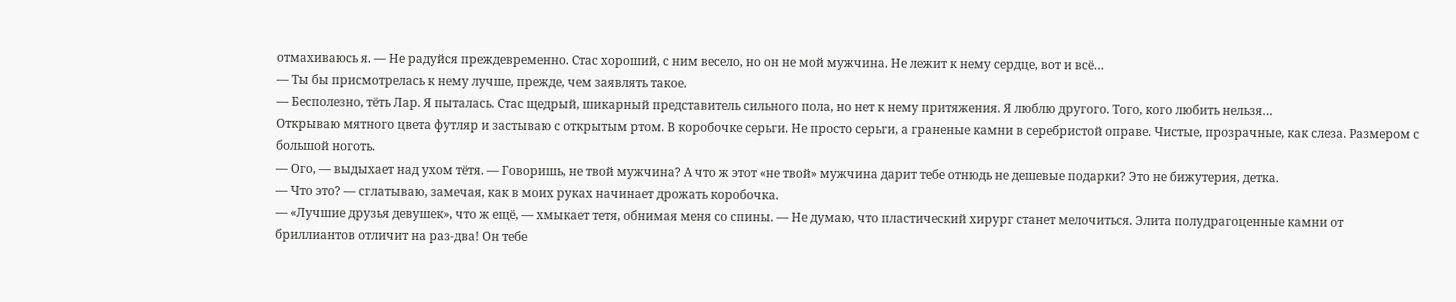отмахиваюсь я. — Не радуйся преждевременно. Стас хороший, с ним весело, но он не мой мужчина. Не лежит к нему сердце, вот и всё…
— Ты бы присмотрелась к нему лучше, прежде, чем заявлять такое.
— Бесполезно, тёть Лар. Я пыталась. Стас щедрый, шикарный представитель сильного пола, но нет к нему притяжения. Я люблю другого. Того, кого любить нельзя…
Открываю мятного цвета футляр и застываю с открытым ртом. В коробочке серьги. Не просто серьги, а граненые камни в серебристой оправе. Чистые, прозрачные, как слеза. Размером с большой ноготь.
— Ого, — выдыхает над ухом тётя. — Говоришь, не твой мужчина? А что ж этот «не твой» мужчина дарит тебе отнюдь не дешевые подарки? Это не бижутерия, детка.
— Что это? — сглатываю, замечая, как в моих руках начинает дрожать коробочка.
— «Лучшие друзья девушек», что ж ещё, — хмыкает тетя, обнимая меня со спины. — Не думаю, что пластический хирург станет мелочиться. Элита полудрагоценные камни от бриллиантов отличит на раз-два! Он тебе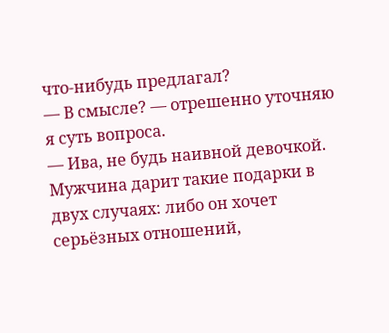что-нибудь предлагал?
— В смысле? — отрешенно уточняю я суть вопроса.
— Ива, не будь наивной девочкой. Мужчина дарит такие подарки в двух случаях: либо он хочет серьёзных отношений,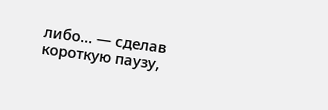либо… — сделав короткую паузу,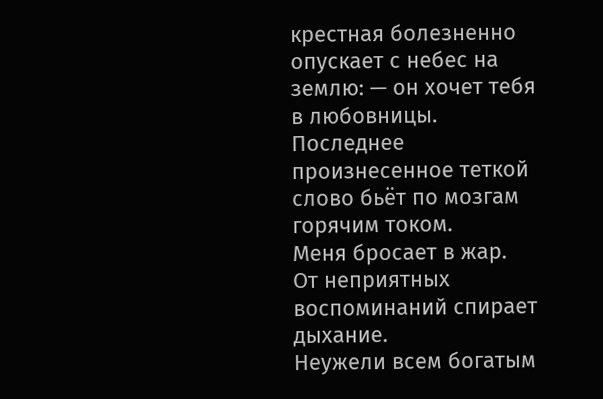крестная болезненно опускает с небес на землю: — он хочет тебя в любовницы.
Последнее произнесенное теткой слово бьёт по мозгам горячим током.
Меня бросает в жар.
От неприятных воспоминаний спирает дыхание.
Неужели всем богатым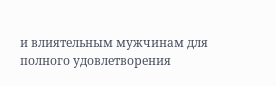и влиятельным мужчинам для полного удовлетворения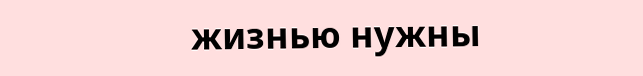жизнью нужны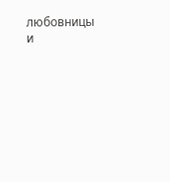любовницы и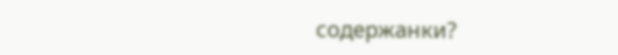содержанки?